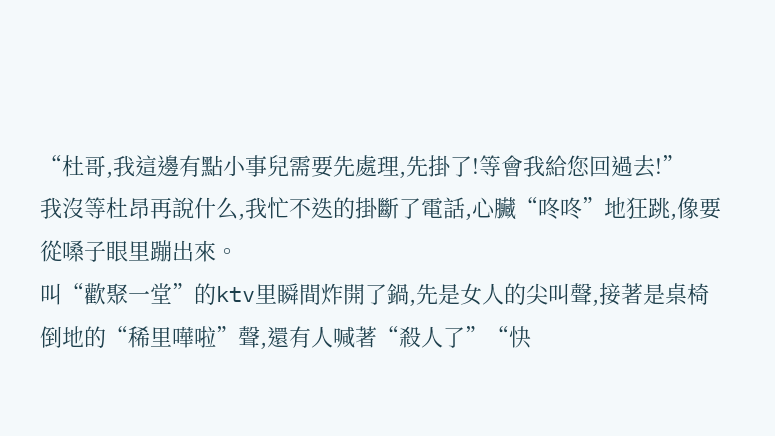“杜哥,我這邊有點小事兒需要先處理,先掛了!等會我給您回過去!”
我沒等杜昂再說什么,我忙不迭的掛斷了電話,心臟“咚咚”地狂跳,像要從嗓子眼里蹦出來。
叫“歡聚一堂”的ktv里瞬間炸開了鍋,先是女人的尖叫聲,接著是桌椅倒地的“稀里嘩啦”聲,還有人喊著“殺人了”“快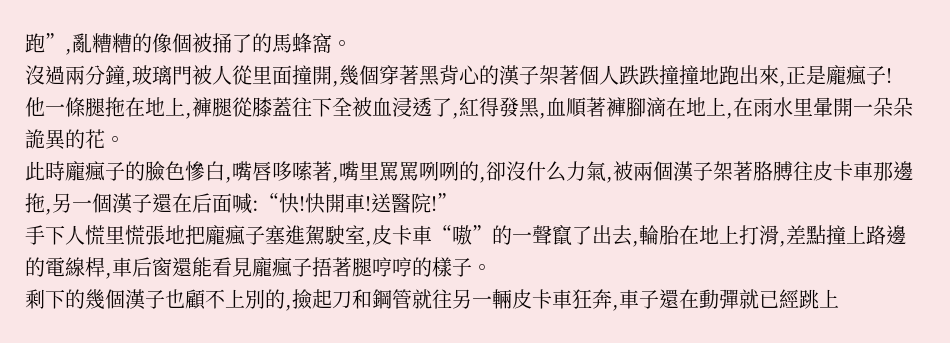跑”,亂糟糟的像個被捅了的馬蜂窩。
沒過兩分鐘,玻璃門被人從里面撞開,幾個穿著黑背心的漢子架著個人跌跌撞撞地跑出來,正是龐瘋子!
他一條腿拖在地上,褲腿從膝蓋往下全被血浸透了,紅得發黑,血順著褲腳滴在地上,在雨水里暈開一朵朵詭異的花。
此時龐瘋子的臉色慘白,嘴唇哆嗦著,嘴里罵罵咧咧的,卻沒什么力氣,被兩個漢子架著胳膊往皮卡車那邊拖,另一個漢子還在后面喊:“快!快開車!送醫院!”
手下人慌里慌張地把龐瘋子塞進駕駛室,皮卡車“嗷”的一聲竄了出去,輪胎在地上打滑,差點撞上路邊的電線桿,車后窗還能看見龐瘋子捂著腿哼哼的樣子。
剩下的幾個漢子也顧不上別的,撿起刀和鋼管就往另一輛皮卡車狂奔,車子還在動彈就已經跳上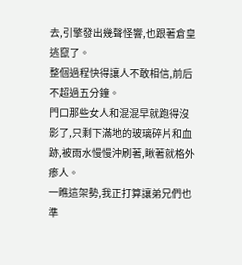去,引擎發出幾聲怪響,也跟著倉皇逃竄了。
整個過程快得讓人不敢相信,前后不超過五分鐘。
門口那些女人和混混早就跑得沒影了,只剩下滿地的玻璃碎片和血跡,被雨水慢慢沖刷著,瞅著就格外瘆人。
一瞧這架勢,我正打算讓弟兄們也準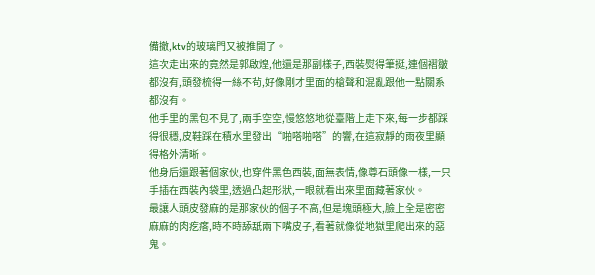備撤,ktv的玻璃門又被推開了。
這次走出來的竟然是郭啟煌,他還是那副樣子,西裝熨得筆挺,連個褶皺都沒有,頭發梳得一絲不茍,好像剛才里面的槍聲和混亂跟他一點關系都沒有。
他手里的黑包不見了,兩手空空,慢悠悠地從臺階上走下來,每一步都踩得很穩,皮鞋踩在積水里發出“啪嗒啪嗒”的響,在這寂靜的雨夜里顯得格外清晰。
他身后還跟著個家伙,也穿件黑色西裝,面無表情,像尊石頭像一樣,一只手插在西裝內袋里,透過凸起形狀,一眼就看出來里面藏著家伙。
最讓人頭皮發麻的是那家伙的個子不高,但是塊頭極大,臉上全是密密麻麻的肉疙瘩,時不時舔舐兩下嘴皮子,看著就像從地獄里爬出來的惡鬼。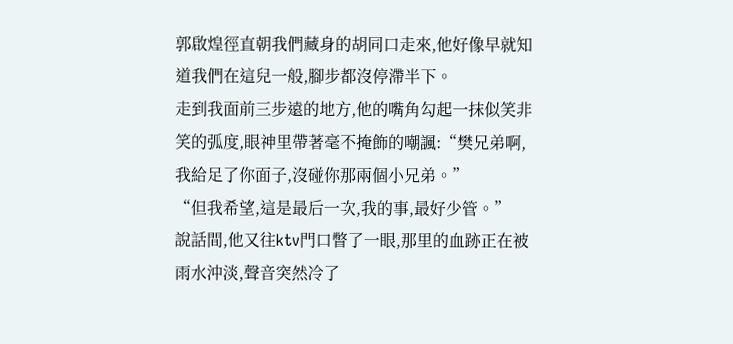郭啟煌徑直朝我們藏身的胡同口走來,他好像早就知道我們在這兒一般,腳步都沒停滯半下。
走到我面前三步遠的地方,他的嘴角勾起一抹似笑非笑的弧度,眼神里帶著毫不掩飾的嘲諷:“樊兄弟啊,我給足了你面子,沒碰你那兩個小兄弟。”
“但我希望,這是最后一次,我的事,最好少管。”
說話間,他又往ktv門口瞥了一眼,那里的血跡正在被雨水沖淡,聲音突然冷了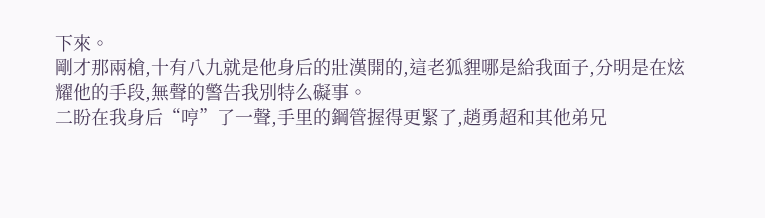下來。
剛才那兩槍,十有八九就是他身后的壯漢開的,這老狐貍哪是給我面子,分明是在炫耀他的手段,無聲的警告我別特么礙事。
二盼在我身后“哼”了一聲,手里的鋼管握得更緊了,趙勇超和其他弟兄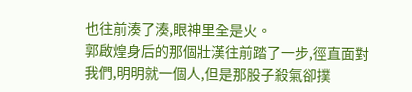也往前湊了湊,眼神里全是火。
郭啟煌身后的那個壯漢往前踏了一步,徑直面對我們,明明就一個人,但是那股子殺氣卻撲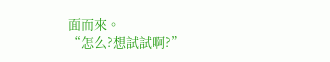面而來。
“怎么?想試試啊?”